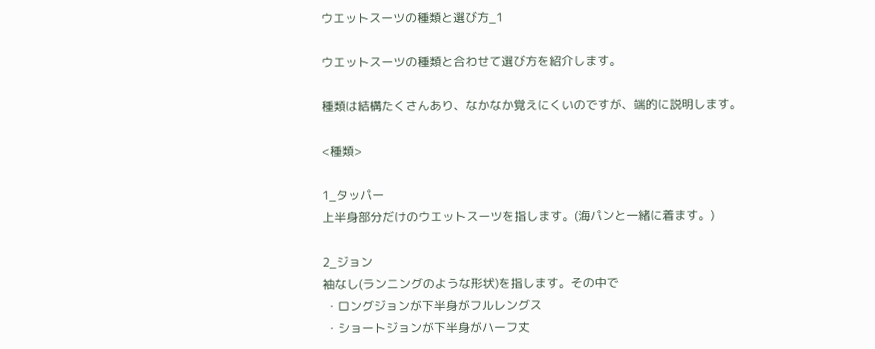ウエットスーツの種類と選び方_1

ウエットスーツの種類と合わせて選び方を紹介します。

種類は結構たくさんあり、なかなか覚えにくいのですが、端的に説明します。

<種類>

1_タッパー
上半身部分だけのウエットスーツを指します。(海パンと一緒に着ます。)

2_ジョン
袖なし(ランニングのような形状)を指します。その中で
 ・ロングジョンが下半身がフルレングス
 ・ショートジョンが下半身がハーフ丈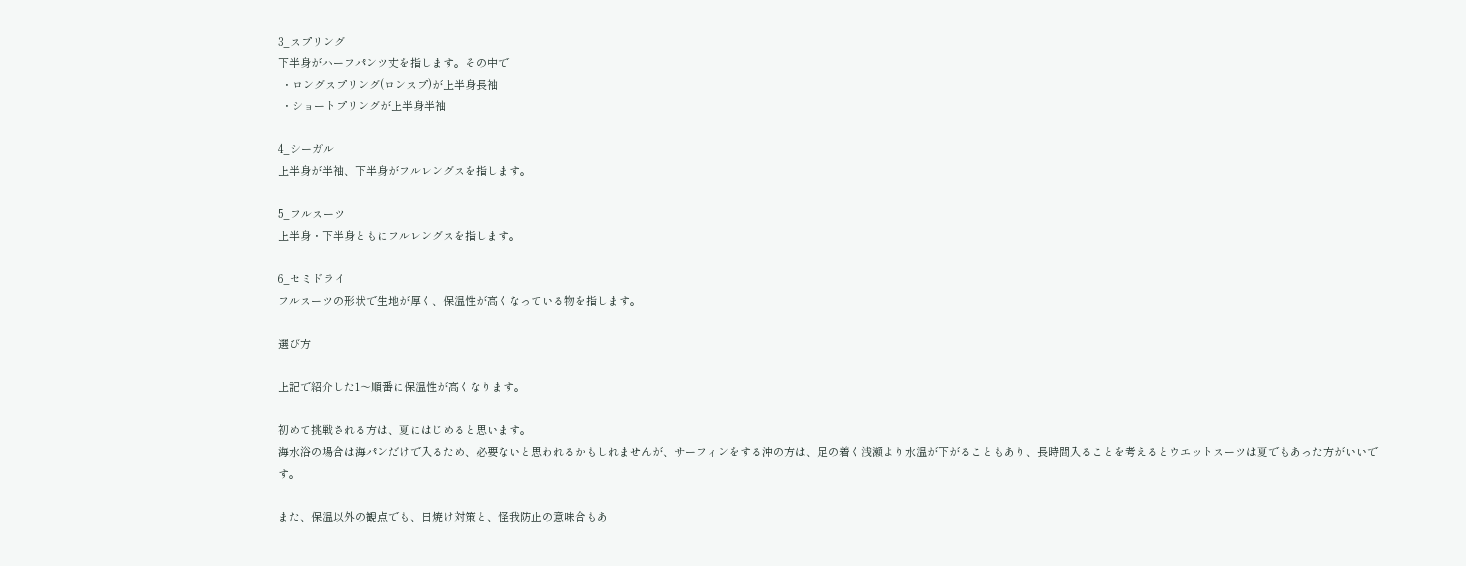3_スプリング
下半身がハーフパンツ丈を指します。その中で
 ・ロングスプリング(ロンスプ)が上半身長袖
 ・ショートプリングが上半身半袖

4_シーガル
上半身が半袖、下半身がフルレングスを指します。

5_フルスーツ
上半身・下半身ともにフルレングスを指します。

6_セミドライ
フルスーツの形状で生地が厚く、保温性が高くなっている物を指します。

選び方

上記で紹介した1〜順番に保温性が高くなります。

初めて挑戦される方は、夏にはじめると思います。
海水浴の場合は海パンだけで入るため、必要ないと思われるかもしれませんが、サーフィンをする沖の方は、足の着く浅瀬より水温が下がることもあり、長時間入ることを考えるとウエットスーツは夏でもあった方がいいです。

また、保温以外の観点でも、日焼け対策と、怪我防止の意味合もあ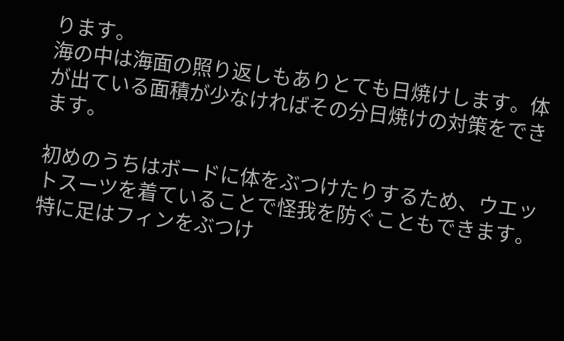ります。
海の中は海面の照り返しもありとても日焼けします。体が出ている面積が少なければその分日焼けの対策をできます。

初めのうちはボードに体をぶつけたりするため、ウエットスーツを着ていることで怪我を防ぐこともできます。特に足はフィンをぶつけ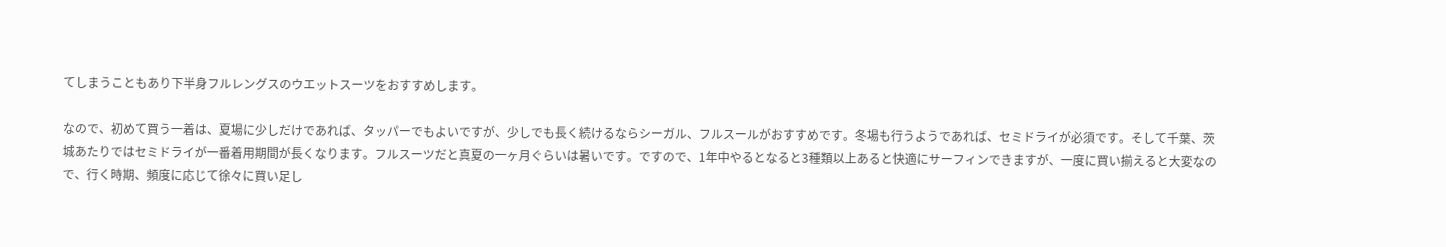てしまうこともあり下半身フルレングスのウエットスーツをおすすめします。

なので、初めて買う一着は、夏場に少しだけであれば、タッパーでもよいですが、少しでも長く続けるならシーガル、フルスールがおすすめです。冬場も行うようであれば、セミドライが必須です。そして千葉、茨城あたりではセミドライが一番着用期間が長くなります。フルスーツだと真夏の一ヶ月ぐらいは暑いです。ですので、1年中やるとなると3種類以上あると快適にサーフィンできますが、一度に買い揃えると大変なので、行く時期、頻度に応じて徐々に買い足し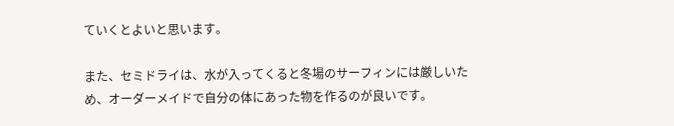ていくとよいと思います。

また、セミドライは、水が入ってくると冬場のサーフィンには厳しいため、オーダーメイドで自分の体にあった物を作るのが良いです。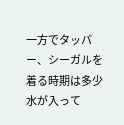一方でタッパー、シーガルを着る時期は多少水が入って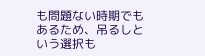も問題ない時期でもあるため、吊るしという選択も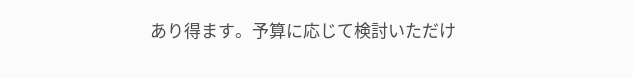あり得ます。予算に応じて検討いただけ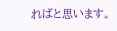ればと思います。